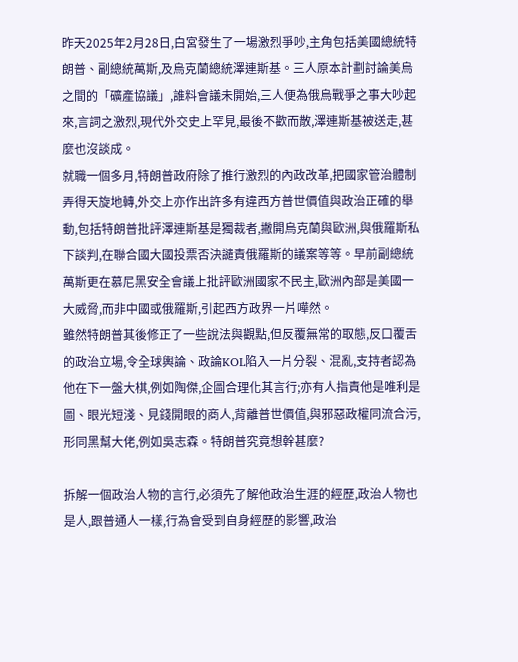昨天2025年2月28日,白宮發生了一場激烈爭吵,主角包括美國總統特朗普、副總統萬斯,及烏克蘭總統澤連斯基。三人原本計劃討論美烏之間的「礦產協議」,誰料會議未開始,三人便為俄烏戰爭之事大吵起來,言詞之激烈,現代外交史上罕見,最後不歡而散,澤連斯基被送走,甚麼也沒談成。
就職一個多月,特朗普政府除了推行激烈的內政改革,把國家管治體制弄得天旋地轉,外交上亦作出許多有違西方普世價值與政治正確的舉動,包括特朗普批評澤連斯基是獨裁者,撇開烏克蘭與歐洲,與俄羅斯私下談判,在聯合國大國投票否決譴責俄羅斯的議案等等。早前副總統萬斯更在慕尼黑安全會議上批評歐洲國家不民主,歐洲內部是美國一大威脅,而非中國或俄羅斯,引起西方政界一片嘩然。
雖然特朗普其後修正了一些說法與觀點,但反覆無常的取態,反口覆舌的政治立場,令全球輿論、政論KOL陷入一片分裂、混亂,支持者認為他在下一盤大棋,例如陶傑,企圖合理化其言行;亦有人指責他是唯利是圖、眼光短淺、見錢開眼的商人,背離普世價值,與邪惡政權同流合污,形同黑幫大佬,例如吳志森。特朗普究竟想幹甚麼?

拆解一個政治人物的言行,必須先了解他政治生涯的經歷,政治人物也是人,跟普通人一樣,行為會受到自身經歷的影響,政治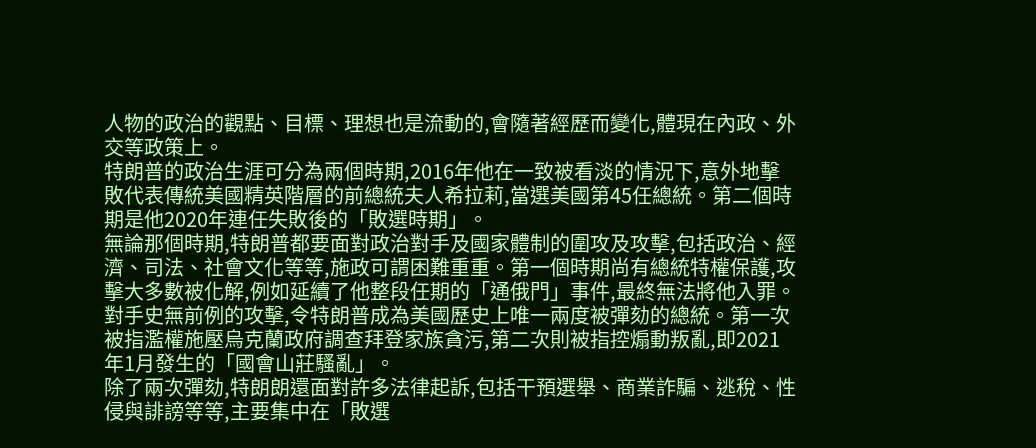人物的政治的觀點、目標、理想也是流動的,會隨著經歷而變化,體現在內政、外交等政策上。
特朗普的政治生涯可分為兩個時期,2016年他在一致被看淡的情況下,意外地擊敗代表傳統美國精英階層的前總統夫人希拉莉,當選美國第45任總統。第二個時期是他2020年連任失敗後的「敗選時期」。
無論那個時期,特朗普都要面對政治對手及國家體制的圍攻及攻擊,包括政治、經濟、司法、社會文化等等,施政可謂困難重重。第一個時期尚有總統特權保護,攻擊大多數被化解,例如延續了他整段任期的「通俄門」事件,最終無法將他入罪。
對手史無前例的攻擊,令特朗普成為美國歷史上唯一兩度被彈劾的總統。第一次被指濫權施壓烏克蘭政府調查拜登家族貪污,第二次則被指控煽動叛亂,即2021年1月發生的「國會山莊騷亂」。
除了兩次彈劾,特朗朗還面對許多法律起訴,包括干預選舉、商業詐騙、逃稅、性侵與誹謗等等,主要集中在「敗選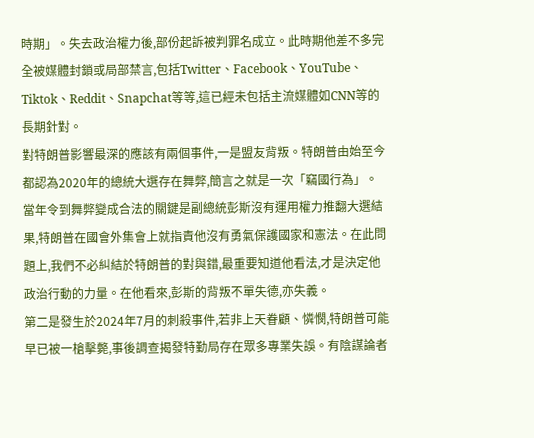時期」。失去政治權力後,部份起訴被判罪名成立。此時期他差不多完全被媒體封鎖或局部禁言,包括Twitter、Facebook、YouTube、Tiktok、Reddit、Snapchat等等,這已經未包括主流媒體如CNN等的長期針對。
對特朗普影響最深的應該有兩個事件,一是盟友背叛。特朗普由始至今都認為2020年的總統大選存在舞弊,簡言之就是一次「竊國行為」。當年令到舞弊變成合法的關鍵是副總統彭斯沒有運用權力推翻大選結果,特朗普在國會外集會上就指責他沒有勇氣保護國家和憲法。在此問題上,我們不必糾結於特朗普的對與錯,最重要知道他看法,才是決定他政治行動的力量。在他看來,彭斯的背叛不單失德,亦失義。
第二是發生於2024年7月的刺殺事件,若非上天眷顧、憐憫,特朗普可能早已被一槍擊斃,事後調查揭發特勤局存在眾多專業失誤。有陰謀論者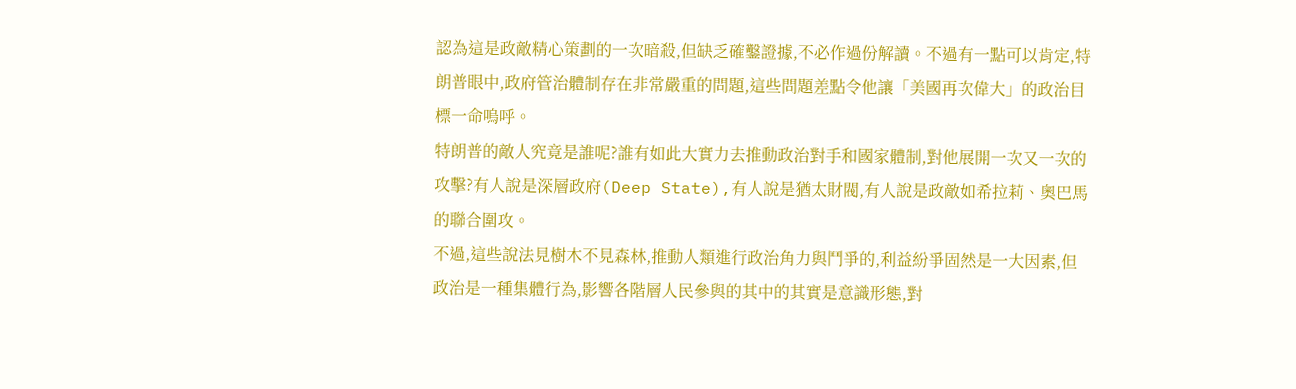認為這是政敵精心策劃的一次暗殺,但缺乏確鑿證據,不必作過份解讀。不過有一點可以肯定,特朗普眼中,政府管治體制存在非常嚴重的問題,這些問題差點令他讓「美國再次偉大」的政治目標一命嗚呼。
特朗普的敵人究竟是誰呢?誰有如此大實力去推動政治對手和國家體制,對他展開一次又一次的攻擊?有人說是深層政府(Deep State),有人說是猶太財閥,有人說是政敵如希拉莉、奧巴馬的聯合圍攻。
不過,這些說法見樹木不見森林,推動人類進行政治角力與鬥爭的,利益紛爭固然是一大因素,但政治是一種集體行為,影響各階層人民參與的其中的其實是意識形態,對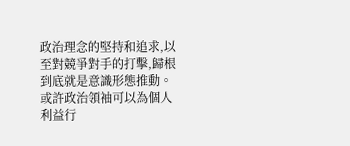政治理念的堅持和追求,以至對競爭對手的打擊,歸根到底就是意識形態推動。或許政治領袖可以為個人利益行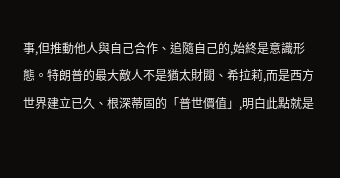事,但推動他人與自己合作、追隨自己的,始終是意識形態。特朗普的最大敵人不是猶太財閥、希拉莉,而是西方世界建立已久、根深蒂固的「普世價值」,明白此點就是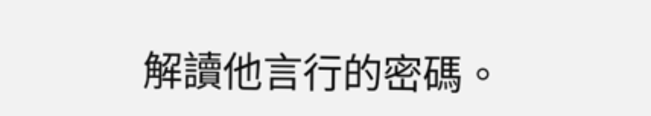解讀他言行的密碼。